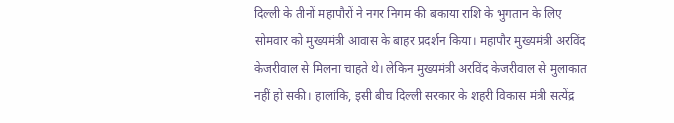दिल्ली के तीनों महापौरों ने नगर निगम की बकाया राशि के भुगतान के लिए सोमवार को मुख्यमंत्री आवास के बाहर प्रदर्शन किया। महापौर मुख्यमंत्री अरविंद केजरीवाल से मिलना चाहते थे। लेकिन मुख्यमंत्री अरविंद केजरीवाल से मुलाकात नहीं हो सकी। हालांकि, इसी बीच दिल्ली सरकार के शहरी विकास मंत्री सत्येंद्र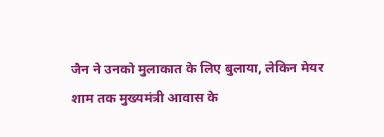जैन ने उनको मुलाकात के लिए बुलाया, लेकिन मेयर शाम तक मुख्यमंत्री आवास के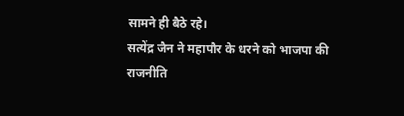सामने ही बैठे रहे।
सत्येंद्र जैन ने महापौर के धरने को भाजपा की राजनीति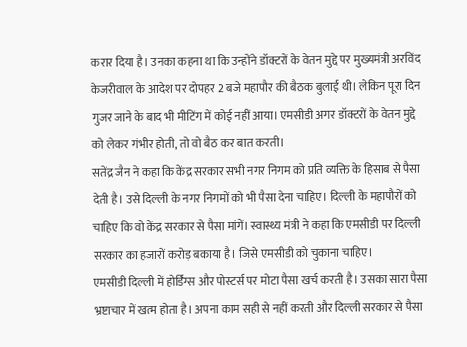करार दिया है। उनका कहना था कि उन्होंने डॉक्टरों के वेतन मुद्दे पर मुख्यमंत्री अरविंद केजरीवाल के आदेश पर दोपहर 2 बजे महापौर की बैठक बुलाई थी। लेकिन पूरा दिन गुजर जाने के बाद भी मीटिंग में कोई नहीं आया। एमसीडी अगर डॉक्टरों के वेतन मुद्दे को लेकर गंभीर होती, तो वो बैठ कर बात करती।
सतेंद्र जैन ने कहा कि केंद्र सरकार सभी नगर निगम को प्रति व्यक्ति के हिसाब से पैसा देती है। उसे दिल्ली के नगर निगमों को भी पैसा देना चाहिए। दिल्ली के महापौरों को चाहिए कि वो केंद्र सरकार से पैसा मांगें। स्वास्थ्य मंत्री ने कहा कि एमसीडी पर दिल्ली सरकार का हजारों करोड़ बकाया है। जिसे एमसीडी को चुकाना चाहिए।
एमसीडी दिल्ली में होर्डिंग्स और पोस्टर्स पर मोटा पैसा खर्च करती है। उसका सारा पैसा भ्रष्टाचार में खत्म होता है। अपना काम सही से नहीं करती और दिल्ली सरकार से पैसा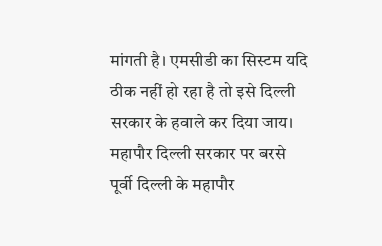मांगती है। एमसीडी का सिस्टम यदि ठीक नहीं हो रहा है तो इसे दिल्ली सरकार के हवाले कर दिया जाय।
महापौर दिल्ली सरकार पर बरसे
पूर्वी दिल्ली के महापौर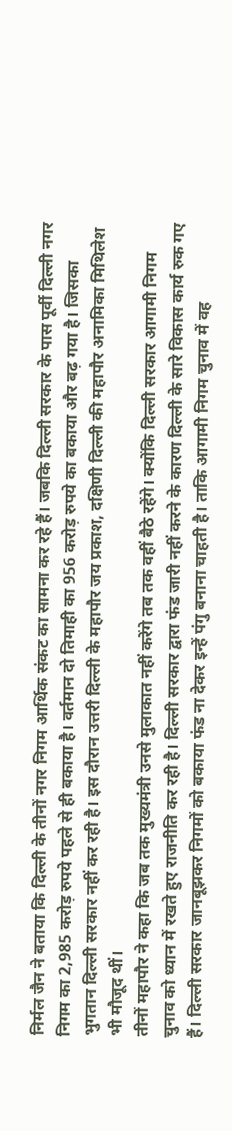निर्मल जैन ने बताया कि दिल्ली के तीनों नगर निगम आर्थिक संकट का सामना कर रहे हैं। जबकि दिल्ली सरकार के पास पूर्वी दिल्ली नगर निगम का 2,985 करोड़ रुपये पहले से ही बकाया है। वर्तमान दो तिमाही का 956 करोड़ रुपये का बकाया और बढ़ गया है। जिसका भुगतान दिल्ली सरकार नहीं कर रही है। इस दौरान उत्तरी दिल्ली के महापौर जय प्रकाश, दक्षिणी दिल्ली की महापौर अनामिका मिथिलेश भी मौजूद थीं।
तीनों महापौर ने कहा कि जब तक मुख्यमंत्री उनसे मुलाकात नहीं करेंगे तब तक वहीं बैठे रहेंगे। क्योंकि दिल्ली सरकार आगामी निगम चुनाव को ध्यान में रखते हुए राजनीति कर रही है। दिल्ली सरकार द्वारा फंड जारी नहीं करने के कारण दिल्ली के सारे विकास कार्य रुक गए हैं। दिल्ली सरकार जानबूझकर निगमों को बकाया फंड ना देकर इन्हें पंगु बनाना चाहती है। ताकि आगामी निगम चुनाव में वह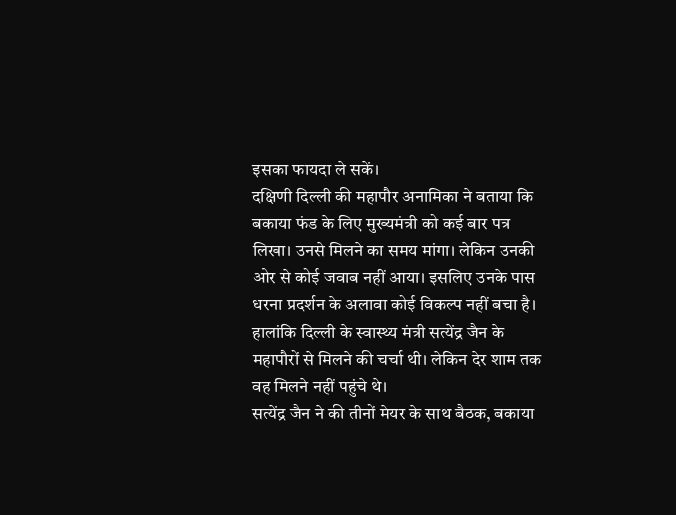इसका फायदा ले सकें।
दक्षिणी दिल्ली की महापौर अनामिका ने बताया कि बकाया फंड के लिए मुख्यमंत्री को कई बार पत्र लिखा। उनसे मिलने का समय मांगा। लेकिन उनकी ओर से कोई जवाब नहीं आया। इसलिए उनके पास धरना प्रदर्शन के अलावा कोई विकल्प नहीं बचा है। हालांकि दिल्ली के स्वास्थ्य मंत्री सत्येंद्र जैन के महापौरों से मिलने की चर्चा थी। लेकिन देर शाम तक वह मिलने नहीं पहुंचे थे।
सत्येंद्र जैन ने की तीनों मेयर के साथ बैठक, बकाया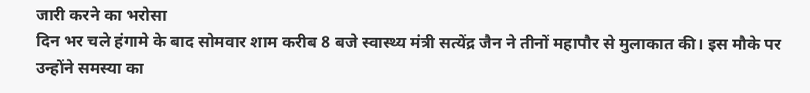जारी करने का भरोसा
दिन भर चले हंगामे के बाद सोमवार शाम करीब 8 बजे स्वास्थ्य मंत्री सत्येंद्र जैन ने तीनों महापौर से मुलाकात की। इस मौके पर उन्होंने समस्या का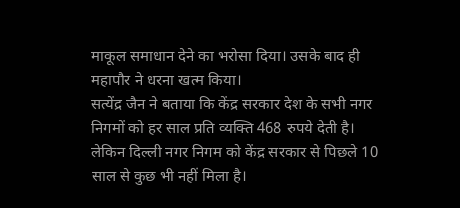माकूल समाधान देने का भरोसा दिया। उसके बाद ही महापौर ने धरना खत्म किया।
सत्येंद्र जैन ने बताया कि केंद्र सरकार देश के सभी नगर निगमों को हर साल प्रति व्यक्ति 468 रुपये देती है। लेकिन दिल्ली नगर निगम को केंद्र सरकार से पिछले 10 साल से कुछ भी नहीं मिला है।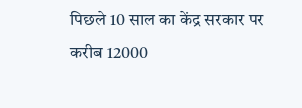पिछले 10 साल का केंद्र सरकार पर करीब 12000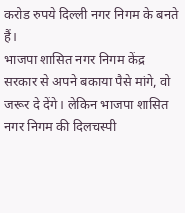करोड रुपये दिल्ली नगर निगम के बनते हैं।
भाजपा शासित नगर निगम केंद्र सरकार से अपने बकाया पैसे मांगे, वो जरूर दे देंगे। लेकिन भाजपा शासित नगर निगम की दिलचस्पी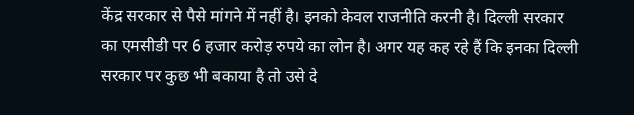केंद्र सरकार से पैसे मांगने में नहीं है। इनको केवल राजनीति करनी है। दिल्ली सरकार का एमसीडी पर 6 हजार करोड़ रुपये का लोन है। अगर यह कह रहे हैं कि इनका दिल्ली सरकार पर कुछ भी बकाया है तो उसे दे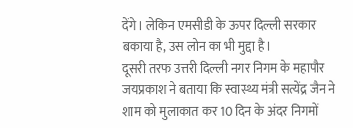देंगे। लेकिन एमसीडी के ऊपर दिल्ली सरकार बकाया है, उस लोन का भी मुद्दा है।
दूसरी तरफ उत्तरी दिल्ली नगर निगम के महापौर जयप्रकाश ने बताया कि स्वास्थ्य मंत्री सत्येंद्र जैन ने शाम को मुलाकात कर 10 दिन के अंदर निगमों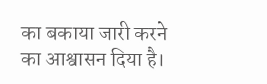का बकाया जारी करने का आश्वासन दिया है।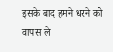इसके बाद हमने धरने को वापस ले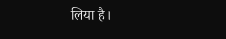लिया है।